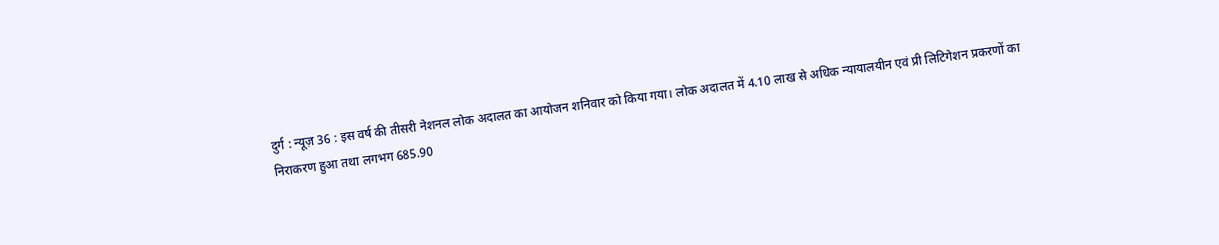दुर्ग : न्यूज़ 36 : इस वर्ष की तीसरी नेशनल लोक अदालत का आयोजन शनिवार को किया गया। लोक अदालत में 4.10 लाख से अधिक न्यायालयीन एवं प्री लिटिगेशन प्रकरणों का निराकरण हुआ तथा लगभग 685.90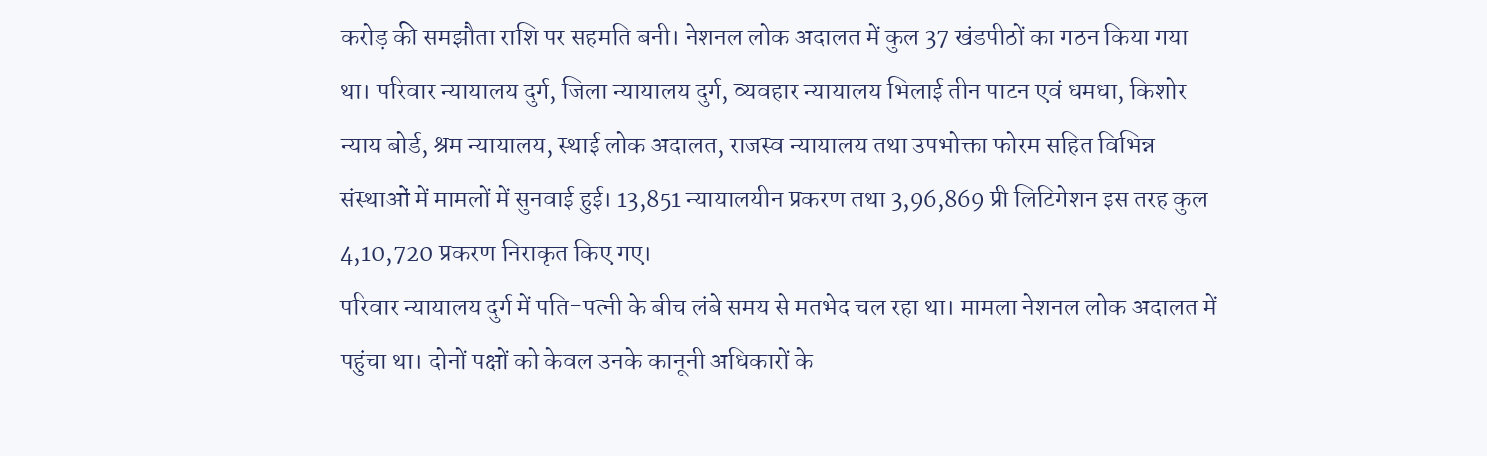करोड़ की समझौता राशि पर सहमति बनी। नेशनल लोक अदालत में कुल 37 खंडपीठों का गठन किया गया था। परिवार न्यायालय दुर्ग, जिला न्यायालय दुर्ग, व्यवहार न्यायालय भिलाई तीन पाटन एवं धमधा, किशोर न्याय बोर्ड, श्रम न्यायालय, स्थाई लोक अदालत, राजस्व न्यायालय तथा उपभोक्ता फोरम सहित विभिन्न संस्थाओं में मामलों में सुनवाई हुई। 13,851 न्यायालयीन प्रकरण तथा 3,96,869 प्री लिटिगेशन इस तरह कुल 4,10,720 प्रकरण निराकृत किए गए।
परिवार न्यायालय दुर्ग में पति-पत्नी के बीच लंबे समय से मतभेद चल रहा था। मामला नेशनल लोक अदालत में पहुंचा था। दोनों पक्षों को केवल उनके कानूनी अधिकारों के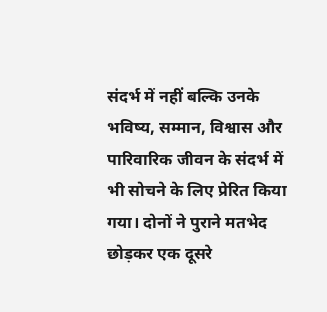संदर्भ में नहीं बल्कि उनके भविष्य, सम्मान, विश्वास और पारिवारिक जीवन के संदर्भ में भी सोचने के लिए प्रेरित किया गया। दोनों ने पुराने मतभेद छोड़कर एक दूसरे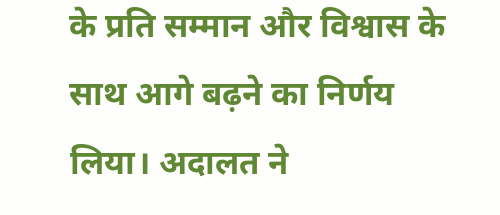के प्रति सम्मान और विश्वास के साथ आगे बढ़ने का निर्णय लिया। अदालत ने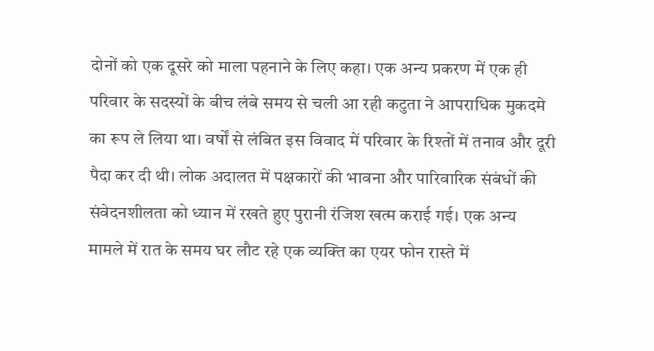दोनों को एक दूसरे को माला पहनाने के लिए कहा। एक अन्य प्रकरण में एक ही परिवार के सदस्यों के बीच लंबे समय से चली आ रही कटुता ने आपराधिक मुकदमे का रूप ले लिया था। वर्षों से लंबित इस विवाद में परिवार के रिश्तों में तनाव और दूरी पैदा कर दी थी। लोक अदालत में पक्षकारों की भावना और पारिवारिक संबंधों की संवेदनशीलता को ध्यान में रखते हुए पुरानी रंजिश खत्म कराई गई। एक अन्य मामले में रात के समय घर लौट रहे एक व्यक्ति का एयर फोन रास्ते में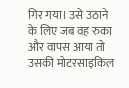गिर गया। उसे उठाने के लिए जब वह रुका और वापस आया तो उसकी मोटरसाइकिल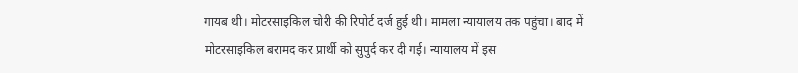गायब थी। मोटरसाइकिल चोरी की रिपोर्ट दर्ज हुई थी। मामला न्यायालय तक पहुंचा। बाद में मोटरसाइकिल बरामद कर प्रार्थी को सुपुर्द कर दी गई। न्यायालय में इस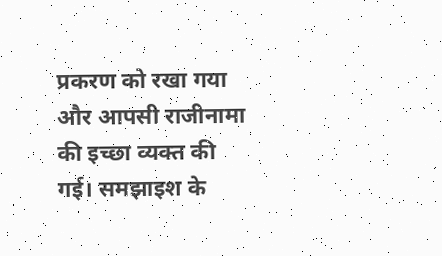प्रकरण को रखा गया और आपसी राजीनामा की इच्छा व्यक्त की गई। समझाइश के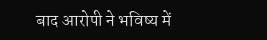बाद आरोपी ने भविष्य में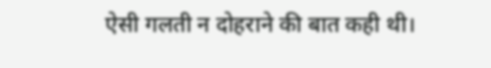ऐसी गलती न दोहराने की बात कही थी।